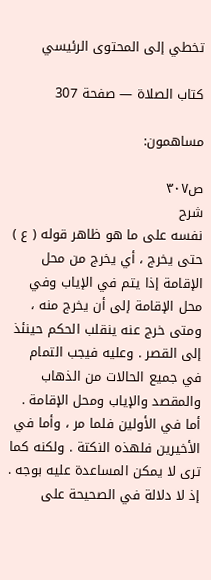تخطي إلى المحتوى الرئيسي

كتاب الصلاة — صفحة 307

مساهمون:

ص٣٠٧
شرح
نفسه على ما هو ظاهر قوله ( ع ) حتى يخرج ، أي يخرج من محل الإقامة إذا يتم في الإياب وفي محل الإقامة إلى أن يخرج منه ، ومتى خرج عنه ينقلب الحكم حينئذ إلى القصر . وعليه فيجب التمام في جميع الحالات من الذهاب والمقصد والإياب ومحل الإقامة . أما في الأولين فلما مر ، وأما في الأخيرين فلهذه النكتة . ولكنه كما ترى لا يمكن المساعدة عليه بوجه . إذ لا دلالة في الصحيحة على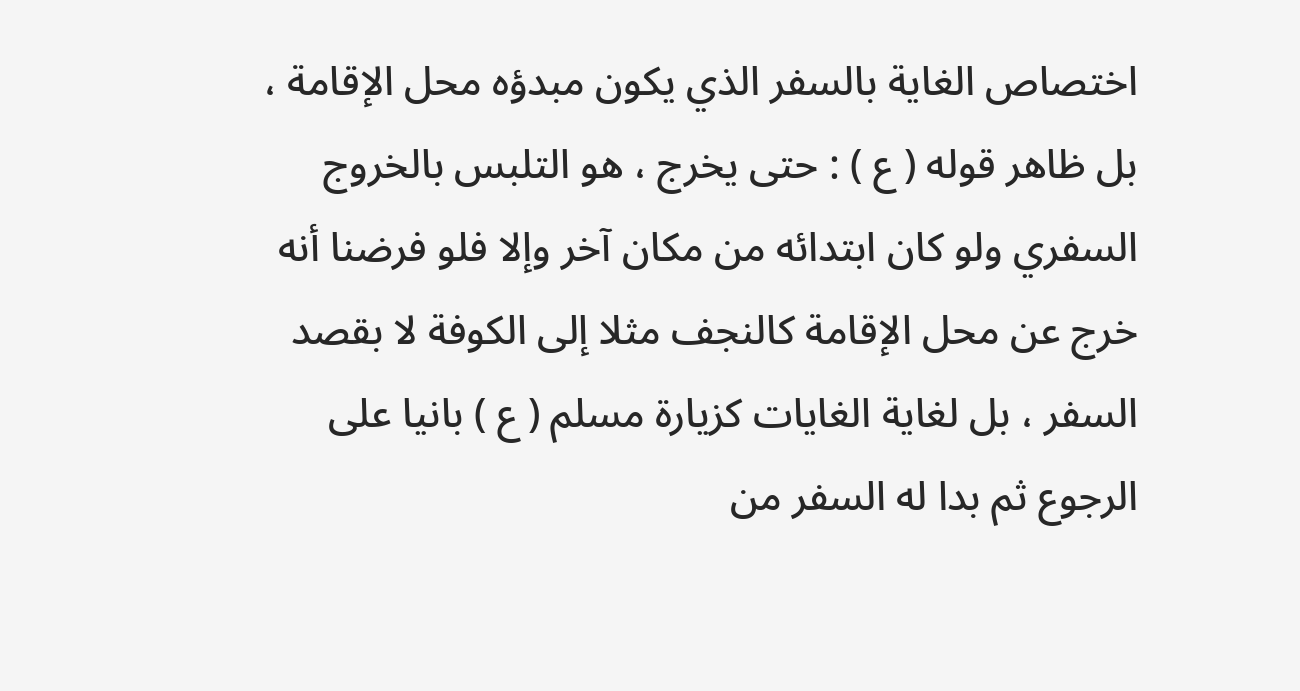اختصاص الغاية بالسفر الذي يكون مبدؤه محل الإقامة ، بل ظاهر قوله ( ع ) : حتى يخرج ، هو التلبس بالخروج السفري ولو كان ابتدائه من مكان آخر وإلا فلو فرضنا أنه خرج عن محل الإقامة كالنجف مثلا إلى الكوفة لا بقصد السفر ، بل لغاية الغايات كزيارة مسلم ( ع ) بانيا على الرجوع ثم بدا له السفر من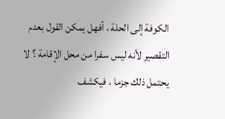الكوفة إلى الحلة ، أفهل يمكن القول بعدم التقصير لأنه ليس سفرا من محل الإقامة ؟ لا يحتمل ذلك جزما ، فيكشف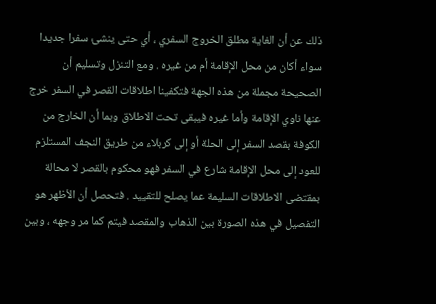ذلك عن أن الغاية مطلق الخروج السفري ، أي حتى ينشئ سفرا جديدا سواء أكان من محل الإقامة أم من غيره . ومع التنزل وتسليم أن الصحيحة مجملة من هذه الجهة فتكفينا اطلاقات القصر في السفر خرج عنها ناوي الإقامة وأما غيره فيبقى تحت الاطلاق وبما أن الخارج من الكوفة بقصد السفر إلى الحلة أو إلى كربلاء من طريق النجف المستلزم للعود إلى محل الإقامة شارع في السفر فهو محكوم بالقصر لا محالة بمقتضى الاطلاقات السليمة عما يصلح للتقييد . فتحصل أن الأظهر هو التفصيل في هذه الصورة بين الذهاب والمقصد فيتم كما مر وجهه ، وبين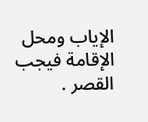الإياب ومحل الإقامة فيجب القصر .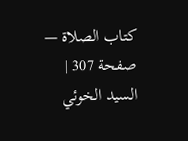كتاب الصلاة — صفحة 307 | السيد الخوئي